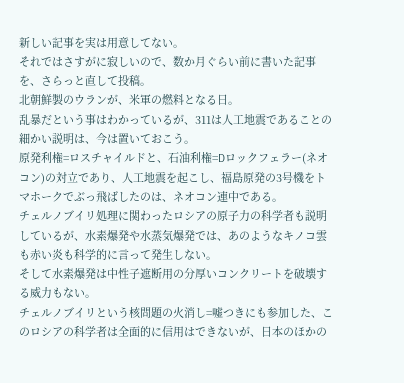新しい記事を実は用意してない。
それではさすがに寂しいので、数か月ぐらい前に書いた記事を、さらっと直して投稿。
北朝鮮製のウランが、米軍の燃料となる日。
乱暴だという事はわかっているが、311は人工地震であることの細かい説明は、今は置いておこう。
原発利権=ロスチャイルドと、石油利権=Dロックフェラー(ネオコン)の対立であり、人工地震を起こし、福島原発の3号機をトマホークでぶっ飛ばしたのは、ネオコン連中である。
チェルノブイリ処理に関わったロシアの原子力の科学者も説明しているが、水素爆発や水蒸気爆発では、あのようなキノコ雲も赤い炎も科学的に言って発生しない。
そして水素爆発は中性子遮断用の分厚いコンクリートを破壊する威力もない。
チェルノブイリという核問題の火消し=嘘つきにも参加した、このロシアの科学者は全面的に信用はできないが、日本のほかの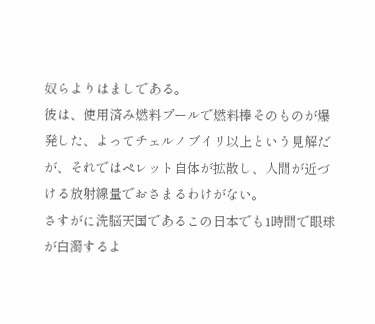奴らよりはましである。
彼は、使用済み燃料プールで燃料棒そのものが爆発した、よってチェルノブイリ以上という見解だが、それではペレット自体が拡散し、人間が近づける放射線量でおさまるわけがない。
さすがに洗脳天国であるこの日本でも1時間で眼球が白濁するよ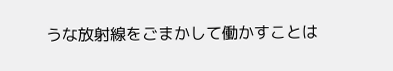うな放射線をごまかして働かすことは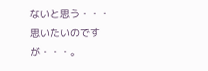ないと思う・・・思いたいのですが・・・。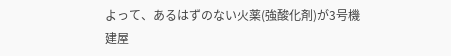よって、あるはずのない火薬(強酸化剤)が3号機建屋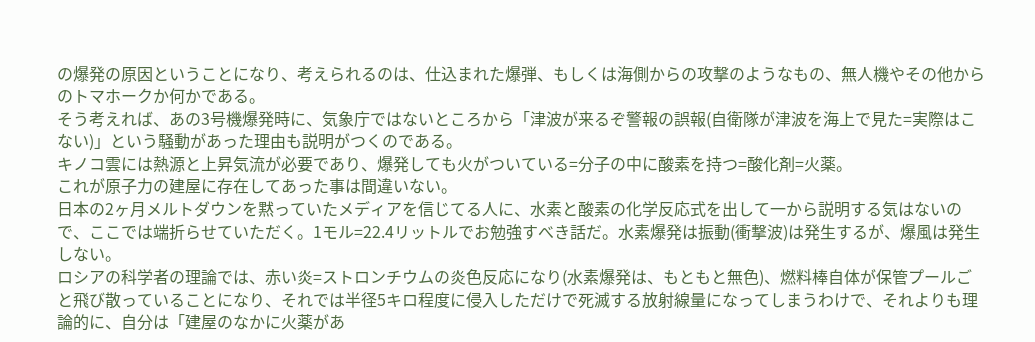の爆発の原因ということになり、考えられるのは、仕込まれた爆弾、もしくは海側からの攻撃のようなもの、無人機やその他からのトマホークか何かである。
そう考えれば、あの3号機爆発時に、気象庁ではないところから「津波が来るぞ警報の誤報(自衛隊が津波を海上で見た=実際はこない)」という騒動があった理由も説明がつくのである。
キノコ雲には熱源と上昇気流が必要であり、爆発しても火がついている=分子の中に酸素を持つ=酸化剤=火薬。
これが原子力の建屋に存在してあった事は間違いない。
日本の2ヶ月メルトダウンを黙っていたメディアを信じてる人に、水素と酸素の化学反応式を出して一から説明する気はないので、ここでは端折らせていただく。1モル=22.4リットルでお勉強すべき話だ。水素爆発は振動(衝撃波)は発生するが、爆風は発生しない。
ロシアの科学者の理論では、赤い炎=ストロンチウムの炎色反応になり(水素爆発は、もともと無色)、燃料棒自体が保管プールごと飛び散っていることになり、それでは半径5キロ程度に侵入しただけで死滅する放射線量になってしまうわけで、それよりも理論的に、自分は「建屋のなかに火薬があ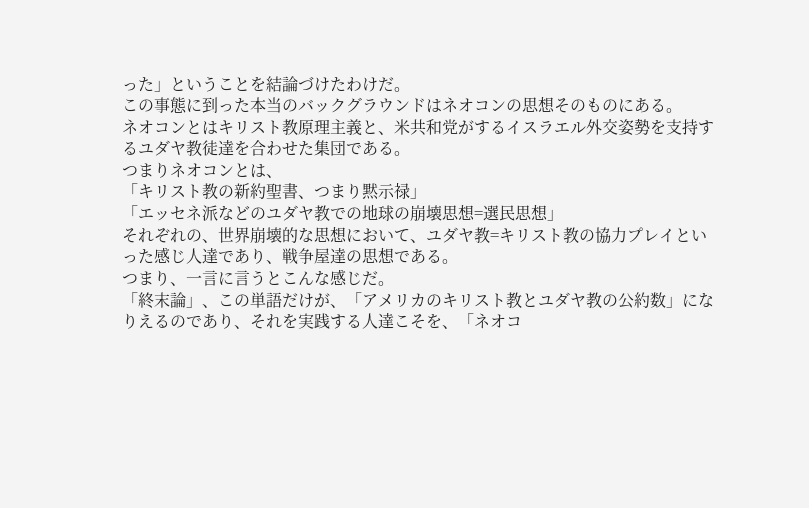った」ということを結論づけたわけだ。
この事態に到った本当のバックグラウンドはネオコンの思想そのものにある。
ネオコンとはキリスト教原理主義と、米共和党がするイスラエル外交姿勢を支持するユダヤ教徒達を合わせた集団である。
つまりネオコンとは、
「キリスト教の新約聖書、つまり黙示禄」
「エッセネ派などのユダヤ教での地球の崩壊思想=選民思想」
それぞれの、世界崩壊的な思想において、ユダヤ教=キリスト教の協力プレイといった感じ人達であり、戦争屋達の思想である。
つまり、一言に言うとこんな感じだ。
「終末論」、この単語だけが、「アメリカのキリスト教とユダヤ教の公約数」になりえるのであり、それを実践する人達こそを、「ネオコ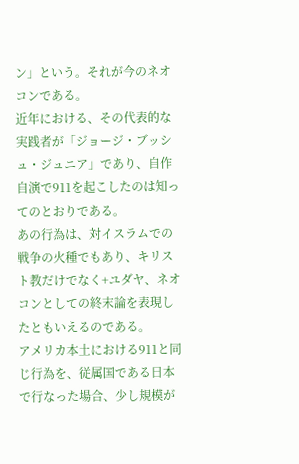ン」という。それが今のネオコンである。
近年における、その代表的な実践者が「ジョージ・ブッシュ・ジュニア」であり、自作自演で911を起こしたのは知ってのとおりである。
あの行為は、対イスラムでの戦争の火種でもあり、キリスト教だけでなく+ユダヤ、ネオコンとしての終末論を表現したともいえるのである。
アメリカ本土における911と同じ行為を、従属国である日本で行なった場合、少し規模が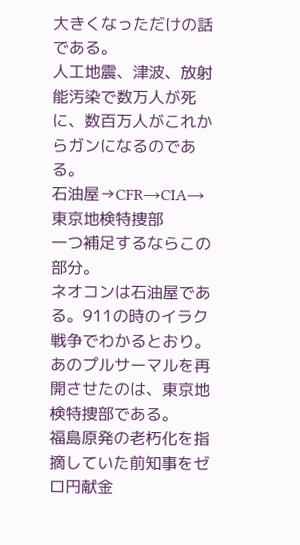大きくなっただけの話である。
人工地震、津波、放射能汚染で数万人が死に、数百万人がこれからガンになるのである。
石油屋→CFR→CIA→東京地検特捜部
一つ補足するならこの部分。
ネオコンは石油屋である。911の時のイラク戦争でわかるとおり。
あのプルサーマルを再開させたのは、東京地検特捜部である。
福島原発の老朽化を指摘していた前知事をゼロ円献金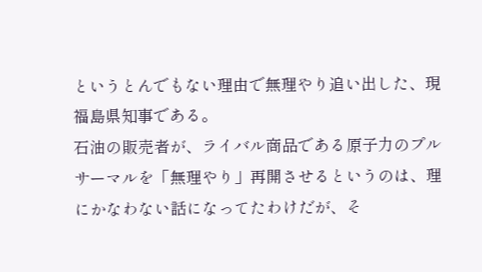というとんでもない理由で無理やり追い出した、現福島県知事である。
石油の販売者が、ライバル商品である原子力のプルサーマルを「無理やり」再開させるというのは、理にかなわない話になってたわけだが、そ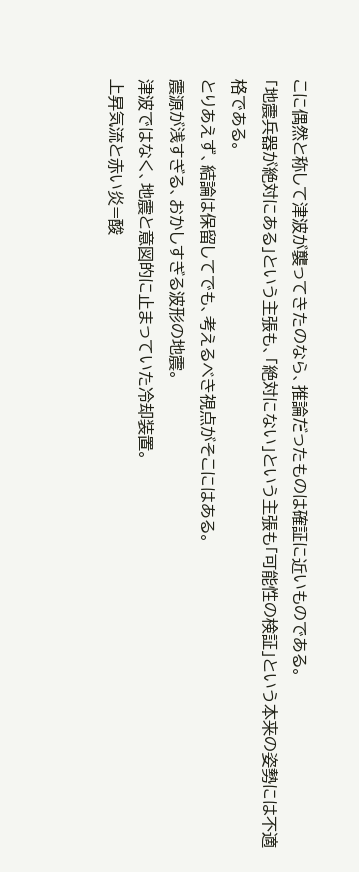こに偶然と称して津波が襲ってきたのなら、推論だったものは確証に近いものである。
「地震兵器が絶対にある」という主張も、「絶対にない」という主張も「可能性の検証」という本来の姿勢には不適格である。
とりあえず、結論は保留してでも、考えるべき視点がそこにはある。
震源が浅すぎる、おかしすぎる波形の地震。
津波ではなく、地震と意図的に止まっていた冷却装置。
上昇気流と赤い炎=酸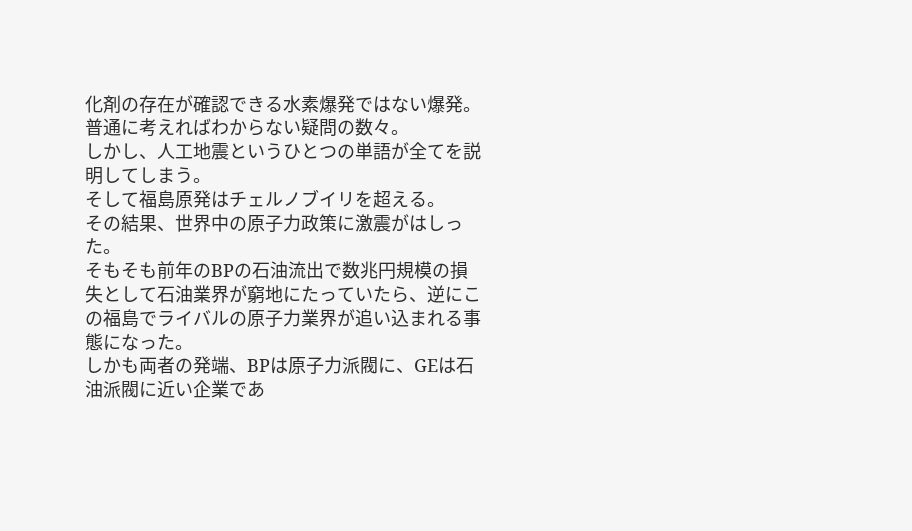化剤の存在が確認できる水素爆発ではない爆発。
普通に考えればわからない疑問の数々。
しかし、人工地震というひとつの単語が全てを説明してしまう。
そして福島原発はチェルノブイリを超える。
その結果、世界中の原子力政策に激震がはしった。
そもそも前年のBPの石油流出で数兆円規模の損失として石油業界が窮地にたっていたら、逆にこの福島でライバルの原子力業界が追い込まれる事態になった。
しかも両者の発端、BPは原子力派閥に、GEは石油派閥に近い企業であ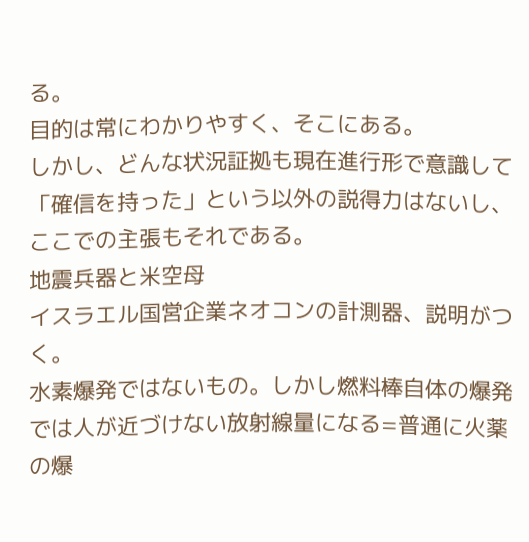る。
目的は常にわかりやすく、そこにある。
しかし、どんな状況証拠も現在進行形で意識して「確信を持った」という以外の説得力はないし、ここでの主張もそれである。
地震兵器と米空母
イスラエル国営企業ネオコンの計測器、説明がつく。
水素爆発ではないもの。しかし燃料棒自体の爆発では人が近づけない放射線量になる=普通に火薬の爆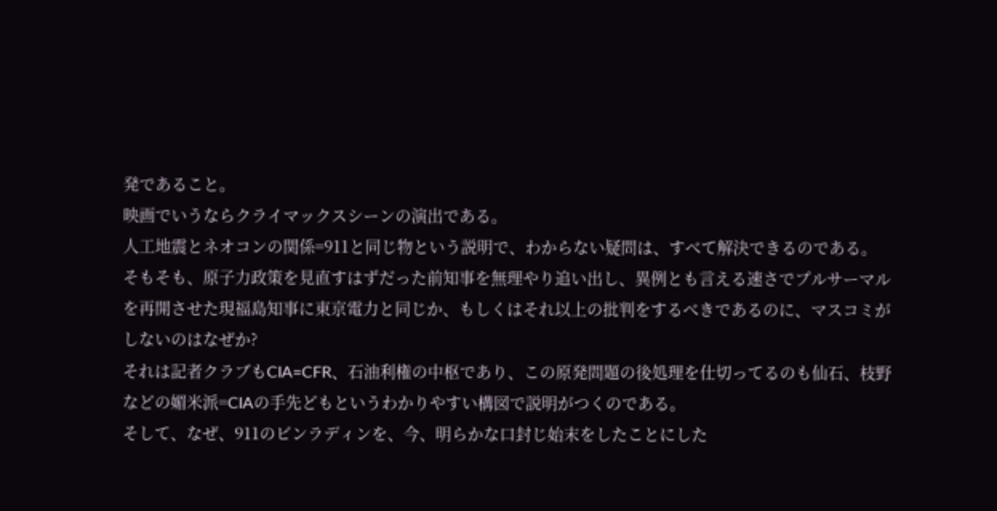発であること。
映画でいうならクライマックスシーンの演出である。
人工地震とネオコンの関係=911と同じ物という説明で、わからない疑問は、すべて解決できるのである。
そもそも、原子力政策を見直すはずだった前知事を無理やり追い出し、異例とも言える速さでプルサーマルを再開させた現福島知事に東京電力と同じか、もしくはそれ以上の批判をするべきであるのに、マスコミがしないのはなぜか?
それは記者クラブもCIA=CFR、石油利権の中枢であり、この原発問題の後処理を仕切ってるのも仙石、枝野などの媚米派=CIAの手先どもというわかりやすい構図で説明がつくのである。
そして、なぜ、911のビンラディンを、今、明らかな口封じ始末をしたことにした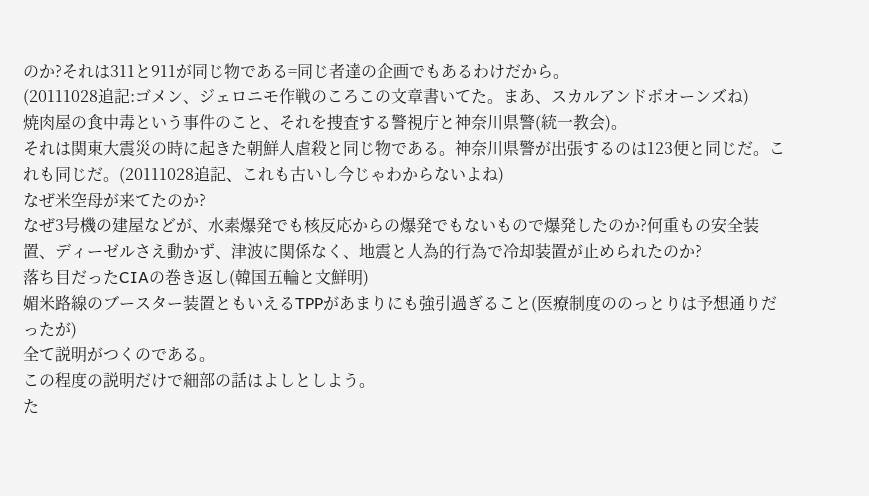のか?それは311と911が同じ物である=同じ者達の企画でもあるわけだから。
(20111028追記:ゴメン、ジェロニモ作戦のころこの文章書いてた。まあ、スカルアンドボオーンズね)
焼肉屋の食中毒という事件のこと、それを捜査する警視庁と神奈川県警(統一教会)。
それは関東大震災の時に起きた朝鮮人虐殺と同じ物である。神奈川県警が出張するのは123便と同じだ。これも同じだ。(20111028追記、これも古いし今じゃわからないよね)
なぜ米空母が来てたのか?
なぜ3号機の建屋などが、水素爆発でも核反応からの爆発でもないもので爆発したのか?何重もの安全装置、ディーゼルさえ動かず、津波に関係なく、地震と人為的行為で冷却装置が止められたのか?
落ち目だったCIAの巻き返し(韓国五輪と文鮮明)
媚米路線のブースター装置ともいえるTPPがあまりにも強引過ぎること(医療制度ののっとりは予想通りだったが)
全て説明がつくのである。
この程度の説明だけで細部の話はよしとしよう。
た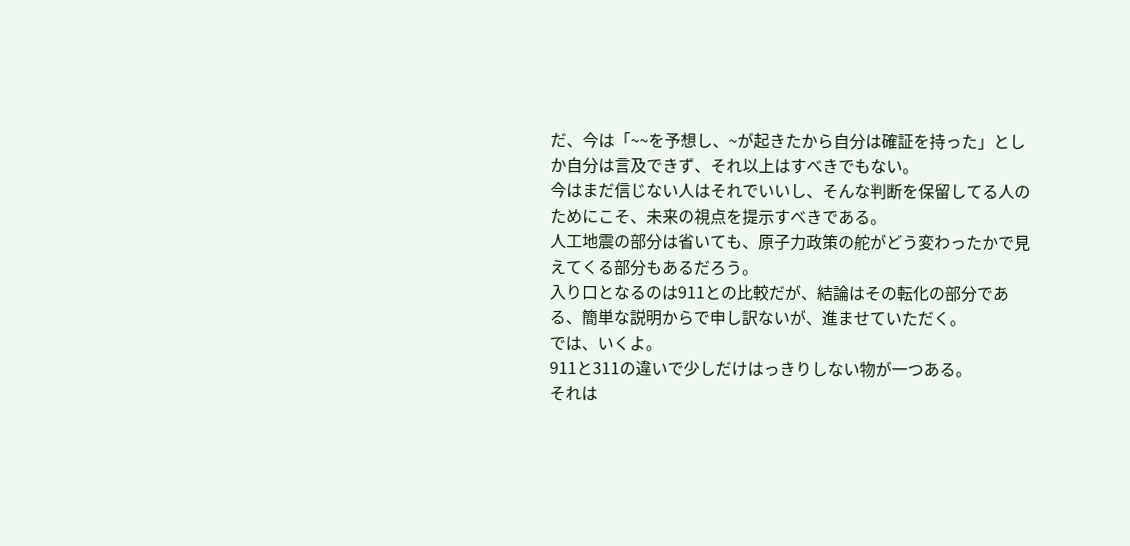だ、今は「~~を予想し、~が起きたから自分は確証を持った」としか自分は言及できず、それ以上はすべきでもない。
今はまだ信じない人はそれでいいし、そんな判断を保留してる人のためにこそ、未来の視点を提示すべきである。
人工地震の部分は省いても、原子力政策の舵がどう変わったかで見えてくる部分もあるだろう。
入り口となるのは911との比較だが、結論はその転化の部分である、簡単な説明からで申し訳ないが、進ませていただく。
では、いくよ。
911と311の違いで少しだけはっきりしない物が一つある。
それは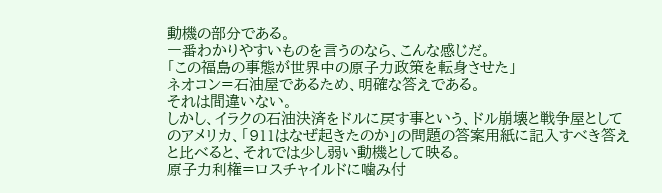動機の部分である。
一番わかりやすいものを言うのなら、こんな感じだ。
「この福島の事態が世界中の原子力政策を転身させた」
ネオコン=石油屋であるため、明確な答えである。
それは間違いない。
しかし、イラクの石油決済をドルに戻す事という、ドル崩壊と戦争屋としてのアメリカ、「911はなぜ起きたのか」の問題の答案用紙に記入すべき答えと比べると、それでは少し弱い動機として映る。
原子力利権=ロスチャイルドに噛み付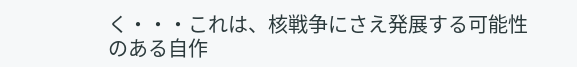く・・・これは、核戦争にさえ発展する可能性のある自作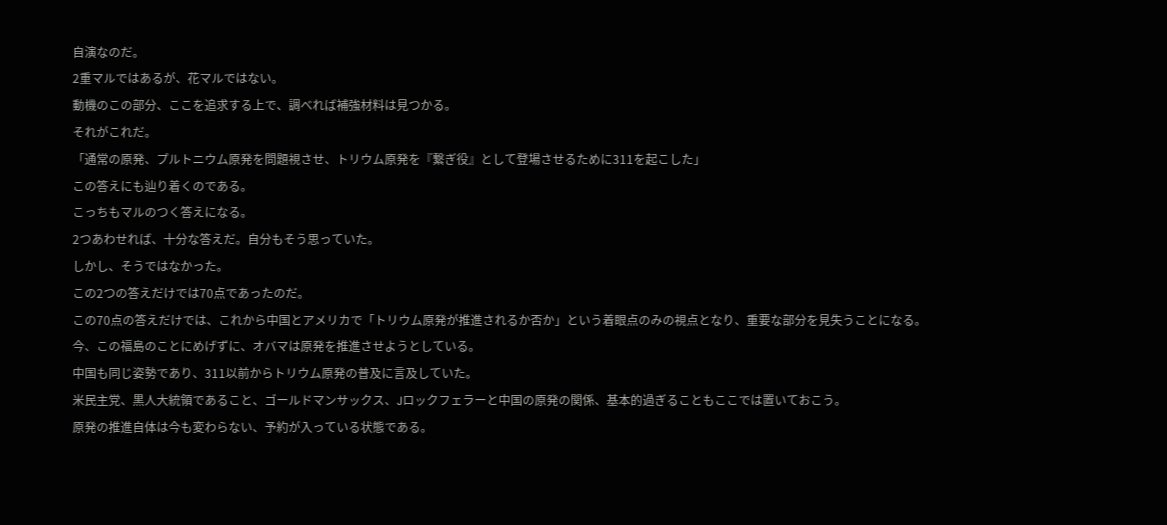自演なのだ。
2重マルではあるが、花マルではない。
動機のこの部分、ここを追求する上で、調べれば補強材料は見つかる。
それがこれだ。
「通常の原発、プルトニウム原発を問題視させ、トリウム原発を『繋ぎ役』として登場させるために311を起こした」
この答えにも辿り着くのである。
こっちもマルのつく答えになる。
2つあわせれば、十分な答えだ。自分もそう思っていた。
しかし、そうではなかった。
この2つの答えだけでは70点であったのだ。
この70点の答えだけでは、これから中国とアメリカで「トリウム原発が推進されるか否か」という着眼点のみの視点となり、重要な部分を見失うことになる。
今、この福島のことにめげずに、オバマは原発を推進させようとしている。
中国も同じ姿勢であり、311以前からトリウム原発の普及に言及していた。
米民主党、黒人大統領であること、ゴールドマンサックス、Jロックフェラーと中国の原発の関係、基本的過ぎることもここでは置いておこう。
原発の推進自体は今も変わらない、予約が入っている状態である。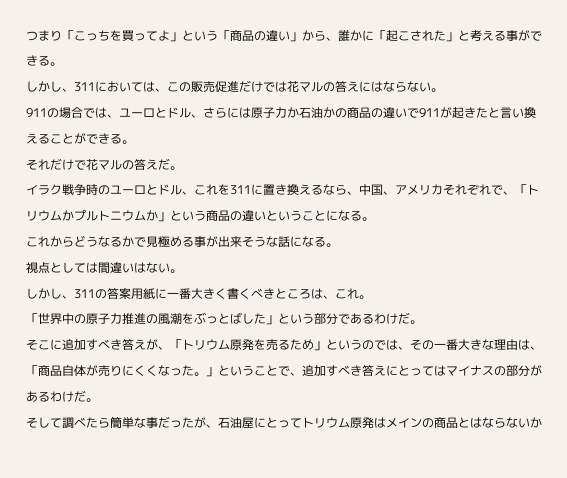つまり「こっちを買ってよ」という「商品の違い」から、誰かに「起こされた」と考える事ができる。
しかし、311においては、この販売促進だけでは花マルの答えにはならない。
911の場合では、ユーロとドル、さらには原子力か石油かの商品の違いで911が起きたと言い換えることができる。
それだけで花マルの答えだ。
イラク戦争時のユーロとドル、これを311に置き換えるなら、中国、アメリカそれぞれで、「トリウムかプルトニウムか」という商品の違いということになる。
これからどうなるかで見極める事が出来そうな話になる。
視点としては間違いはない。
しかし、311の答案用紙に一番大きく書くべきところは、これ。
「世界中の原子力推進の風潮をぶっとばした」という部分であるわけだ。
そこに追加すべき答えが、「トリウム原発を売るため」というのでは、その一番大きな理由は、「商品自体が売りにくくなった。」ということで、追加すべき答えにとってはマイナスの部分があるわけだ。
そして調べたら簡単な事だったが、石油屋にとってトリウム原発はメインの商品とはならないか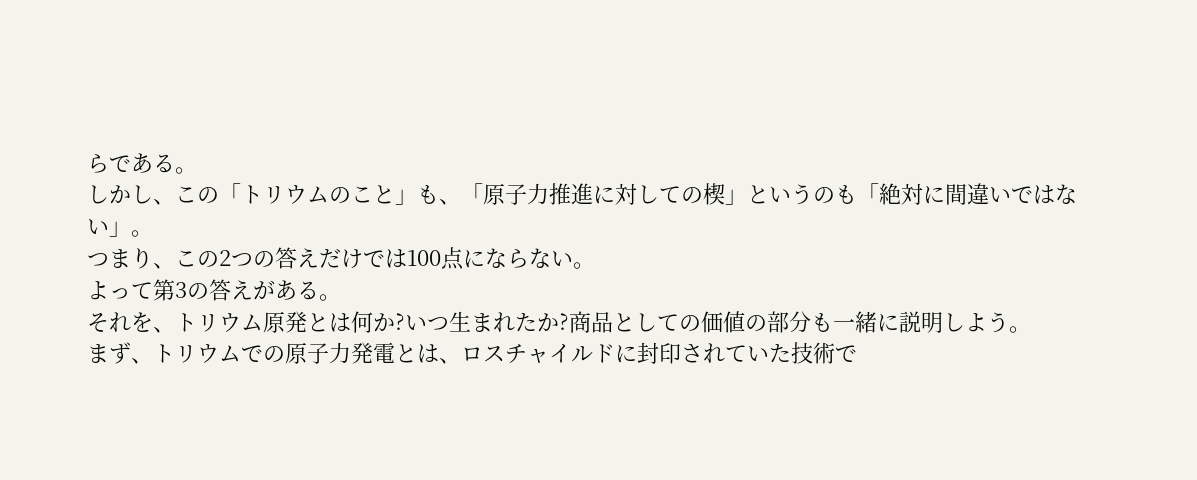らである。
しかし、この「トリウムのこと」も、「原子力推進に対しての楔」というのも「絶対に間違いではない」。
つまり、この2つの答えだけでは100点にならない。
よって第3の答えがある。
それを、トリウム原発とは何か?いつ生まれたか?商品としての価値の部分も一緒に説明しよう。
まず、トリウムでの原子力発電とは、ロスチャイルドに封印されていた技術で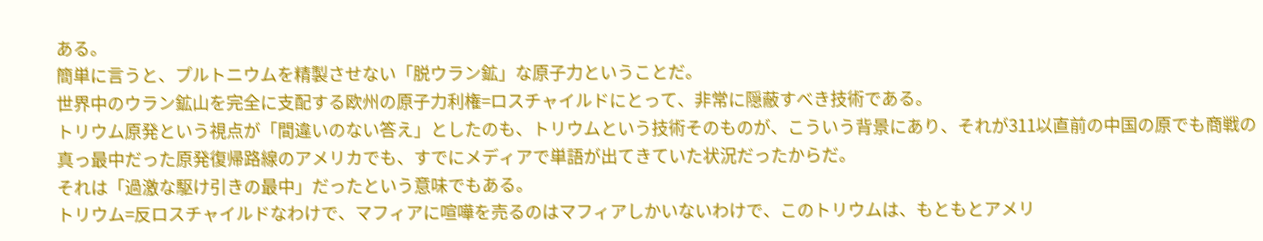ある。
簡単に言うと、プルトニウムを精製させない「脱ウラン鉱」な原子力ということだ。
世界中のウラン鉱山を完全に支配する欧州の原子力利権=ロスチャイルドにとって、非常に隠蔽すべき技術である。
トリウム原発という視点が「間違いのない答え」としたのも、トリウムという技術そのものが、こういう背景にあり、それが311以直前の中国の原でも商戦の真っ最中だった原発復帰路線のアメリカでも、すでにメディアで単語が出てきていた状況だったからだ。
それは「過激な駆け引きの最中」だったという意味でもある。
トリウム=反ロスチャイルドなわけで、マフィアに喧嘩を売るのはマフィアしかいないわけで、このトリウムは、もともとアメリ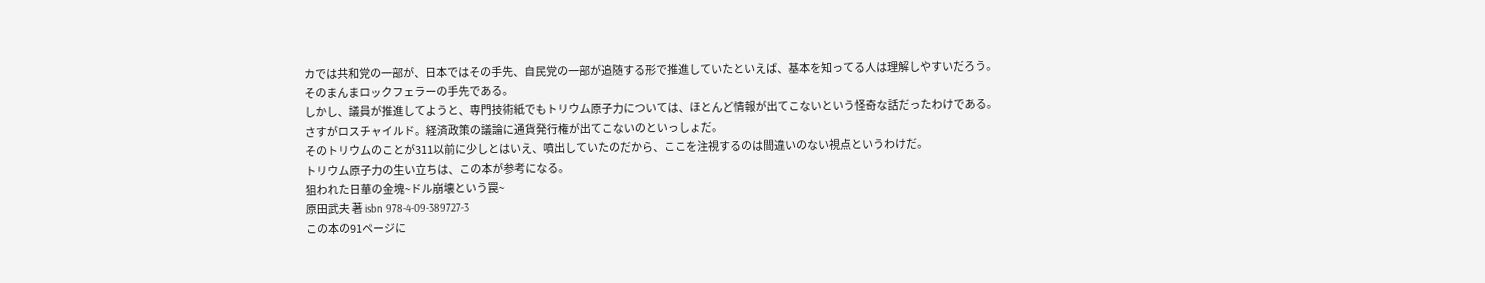カでは共和党の一部が、日本ではその手先、自民党の一部が追随する形で推進していたといえば、基本を知ってる人は理解しやすいだろう。
そのまんまロックフェラーの手先である。
しかし、議員が推進してようと、専門技術紙でもトリウム原子力については、ほとんど情報が出てこないという怪奇な話だったわけである。
さすがロスチャイルド。経済政策の議論に通貨発行権が出てこないのといっしょだ。
そのトリウムのことが311以前に少しとはいえ、噴出していたのだから、ここを注視するのは間違いのない視点というわけだ。
トリウム原子力の生い立ちは、この本が参考になる。
狙われた日華の金塊~ドル崩壊という罠~
原田武夫 著 isbn 978-4-09-389727-3
この本の91ページに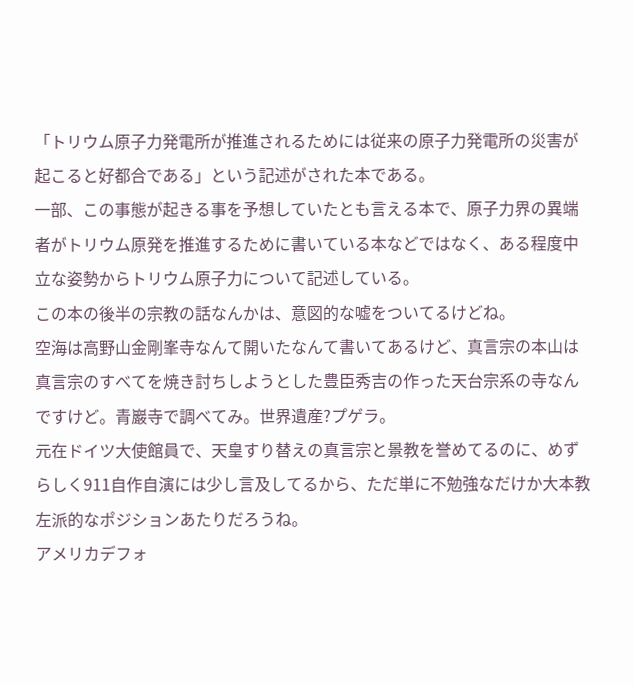「トリウム原子力発電所が推進されるためには従来の原子力発電所の災害が起こると好都合である」という記述がされた本である。
一部、この事態が起きる事を予想していたとも言える本で、原子力界の異端者がトリウム原発を推進するために書いている本などではなく、ある程度中立な姿勢からトリウム原子力について記述している。
この本の後半の宗教の話なんかは、意図的な嘘をついてるけどね。
空海は高野山金剛峯寺なんて開いたなんて書いてあるけど、真言宗の本山は真言宗のすべてを焼き討ちしようとした豊臣秀吉の作った天台宗系の寺なんですけど。青巖寺で調べてみ。世界遺産?プゲラ。
元在ドイツ大使館員で、天皇すり替えの真言宗と景教を誉めてるのに、めずらしく911自作自演には少し言及してるから、ただ単に不勉強なだけか大本教左派的なポジションあたりだろうね。
アメリカデフォ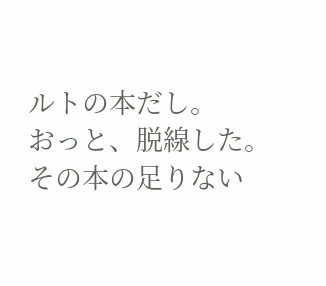ルトの本だし。
おっと、脱線した。
その本の足りない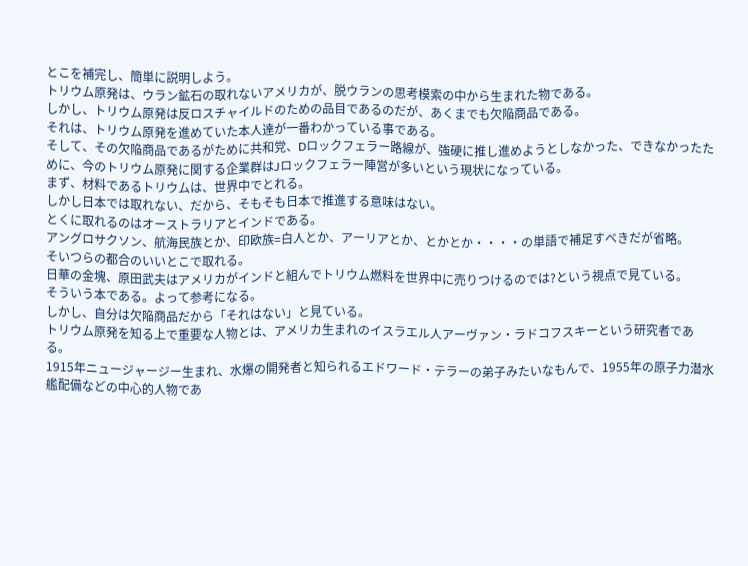とこを補完し、簡単に説明しよう。
トリウム原発は、ウラン鉱石の取れないアメリカが、脱ウランの思考模索の中から生まれた物である。
しかし、トリウム原発は反ロスチャイルドのための品目であるのだが、あくまでも欠陥商品である。
それは、トリウム原発を進めていた本人達が一番わかっている事である。
そして、その欠陥商品であるがために共和党、Dロックフェラー路線が、強硬に推し進めようとしなかった、できなかったために、今のトリウム原発に関する企業群はJロックフェラー陣営が多いという現状になっている。
まず、材料であるトリウムは、世界中でとれる。
しかし日本では取れない、だから、そもそも日本で推進する意味はない。
とくに取れるのはオーストラリアとインドである。
アングロサクソン、航海民族とか、印欧族=白人とか、アーリアとか、とかとか・・・・の単語で補足すべきだが省略。
そいつらの都合のいいとこで取れる。
日華の金塊、原田武夫はアメリカがインドと組んでトリウム燃料を世界中に売りつけるのでは?という視点で見ている。
そういう本である。よって参考になる。
しかし、自分は欠陥商品だから「それはない」と見ている。
トリウム原発を知る上で重要な人物とは、アメリカ生まれのイスラエル人アーヴァン・ラドコフスキーという研究者である。
1915年ニュージャージー生まれ、水爆の開発者と知られるエドワード・テラーの弟子みたいなもんで、1955年の原子力潜水艦配備などの中心的人物であ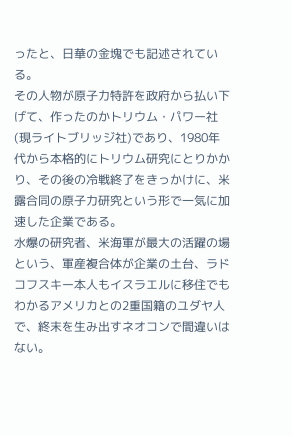ったと、日華の金塊でも記述されている。
その人物が原子力特許を政府から払い下げて、作ったのかトリウム・パワー社(現ライトブリッジ社)であり、1980年代から本格的にトリウム研究にとりかかり、その後の冷戦終了をきっかけに、米露合同の原子力研究という形で一気に加速した企業である。
水爆の研究者、米海軍が最大の活躍の場という、軍産複合体が企業の土台、ラドコフスキー本人もイスラエルに移住でもわかるアメリカとの2重国籍のユダヤ人で、終末を生み出すネオコンで間違いはない。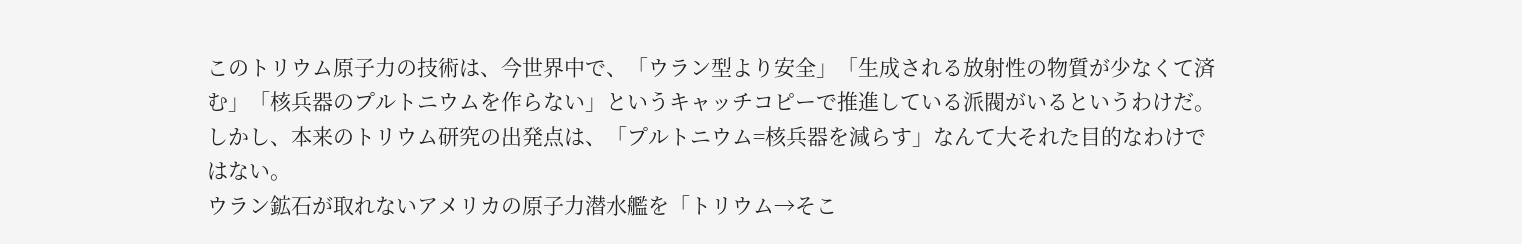このトリウム原子力の技術は、今世界中で、「ウラン型より安全」「生成される放射性の物質が少なくて済む」「核兵器のプルトニウムを作らない」というキャッチコピーで推進している派閥がいるというわけだ。
しかし、本来のトリウム研究の出発点は、「プルトニウム=核兵器を減らす」なんて大それた目的なわけではない。
ウラン鉱石が取れないアメリカの原子力潜水艦を「トリウム→そこ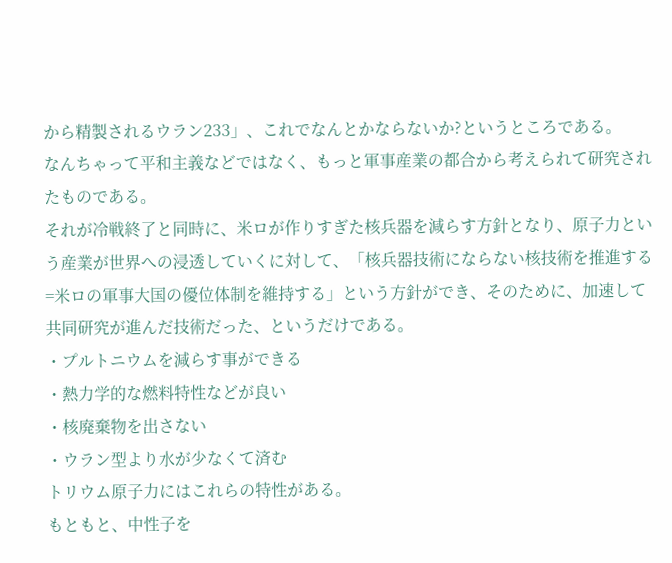から精製されるウラン233」、これでなんとかならないか?というところである。
なんちゃって平和主義などではなく、もっと軍事産業の都合から考えられて研究されたものである。
それが冷戦終了と同時に、米ロが作りすぎた核兵器を減らす方針となり、原子力という産業が世界への浸透していくに対して、「核兵器技術にならない核技術を推進する=米ロの軍事大国の優位体制を維持する」という方針ができ、そのために、加速して共同研究が進んだ技術だった、というだけである。
・プルトニウムを減らす事ができる
・熱力学的な燃料特性などが良い
・核廃棄物を出さない
・ウラン型より水が少なくて済む
トリウム原子力にはこれらの特性がある。
もともと、中性子を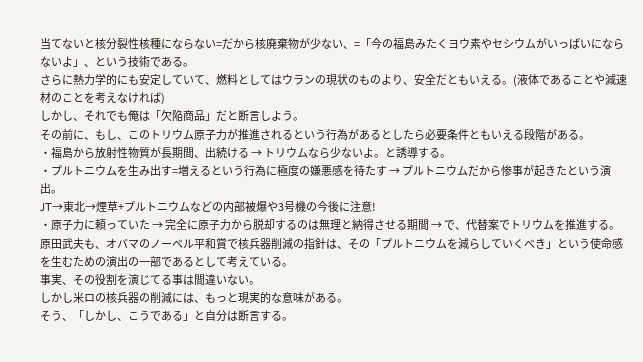当てないと核分裂性核種にならない=だから核廃棄物が少ない、=「今の福島みたくヨウ素やセシウムがいっぱいにならないよ」、という技術である。
さらに熱力学的にも安定していて、燃料としてはウランの現状のものより、安全だともいえる。(液体であることや減速材のことを考えなければ)
しかし、それでも俺は「欠陥商品」だと断言しよう。
その前に、もし、このトリウム原子力が推進されるという行為があるとしたら必要条件ともいえる段階がある。
・福島から放射性物質が長期間、出続ける → トリウムなら少ないよ。と誘導する。
・プルトニウムを生み出す=増えるという行為に極度の嫌悪感を待たす → プルトニウムだから惨事が起きたという演出。
JT→東北→煙草+プルトニウムなどの内部被爆や3号機の今後に注意!
・原子力に頼っていた → 完全に原子力から脱却するのは無理と納得させる期間 → で、代替案でトリウムを推進する。
原田武夫も、オバマのノーベル平和賞で核兵器削減の指針は、その「プルトニウムを減らしていくべき」という使命感を生むための演出の一部であるとして考えている。
事実、その役割を演じてる事は間違いない。
しかし米ロの核兵器の削減には、もっと現実的な意味がある。
そう、「しかし、こうである」と自分は断言する。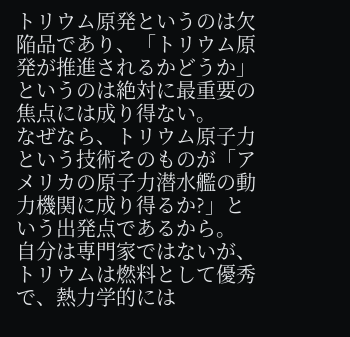トリウム原発というのは欠陥品であり、「トリウム原発が推進されるかどうか」というのは絶対に最重要の焦点には成り得ない。
なぜなら、トリウム原子力という技術そのものが「アメリカの原子力潜水艦の動力機関に成り得るか?」という出発点であるから。
自分は専門家ではないが、トリウムは燃料として優秀で、熱力学的には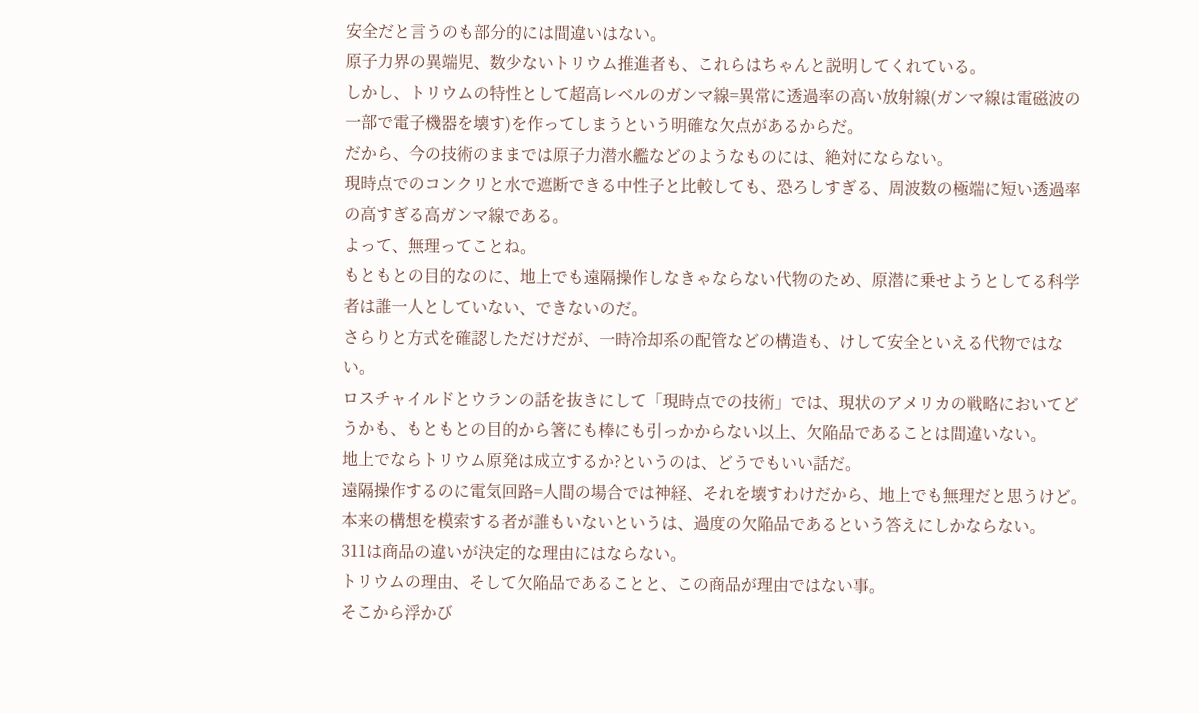安全だと言うのも部分的には間違いはない。
原子力界の異端児、数少ないトリウム推進者も、これらはちゃんと説明してくれている。
しかし、トリウムの特性として超高レベルのガンマ線=異常に透過率の高い放射線(ガンマ線は電磁波の一部で電子機器を壊す)を作ってしまうという明確な欠点があるからだ。
だから、今の技術のままでは原子力潜水艦などのようなものには、絶対にならない。
現時点でのコンクリと水で遮断できる中性子と比較しても、恐ろしすぎる、周波数の極端に短い透過率の高すぎる高ガンマ線である。
よって、無理ってことね。
もともとの目的なのに、地上でも遠隔操作しなきゃならない代物のため、原潜に乗せようとしてる科学者は誰一人としていない、できないのだ。
さらりと方式を確認しただけだが、一時冷却系の配管などの構造も、けして安全といえる代物ではない。
ロスチャイルドとウランの話を抜きにして「現時点での技術」では、現状のアメリカの戦略においてどうかも、もともとの目的から箸にも棒にも引っかからない以上、欠陥品であることは間違いない。
地上でならトリウム原発は成立するか?というのは、どうでもいい話だ。
遠隔操作するのに電気回路=人間の場合では神経、それを壊すわけだから、地上でも無理だと思うけど。
本来の構想を模索する者が誰もいないというは、過度の欠陥品であるという答えにしかならない。
311は商品の違いが決定的な理由にはならない。
トリウムの理由、そして欠陥品であることと、この商品が理由ではない事。
そこから浮かび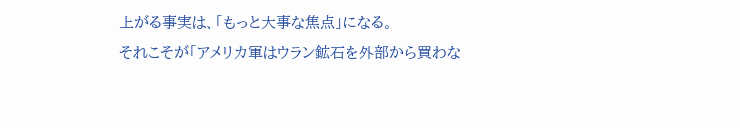上がる事実は、「もっと大事な焦点」になる。
それこそが「アメリカ軍はウラン鉱石を外部から買わな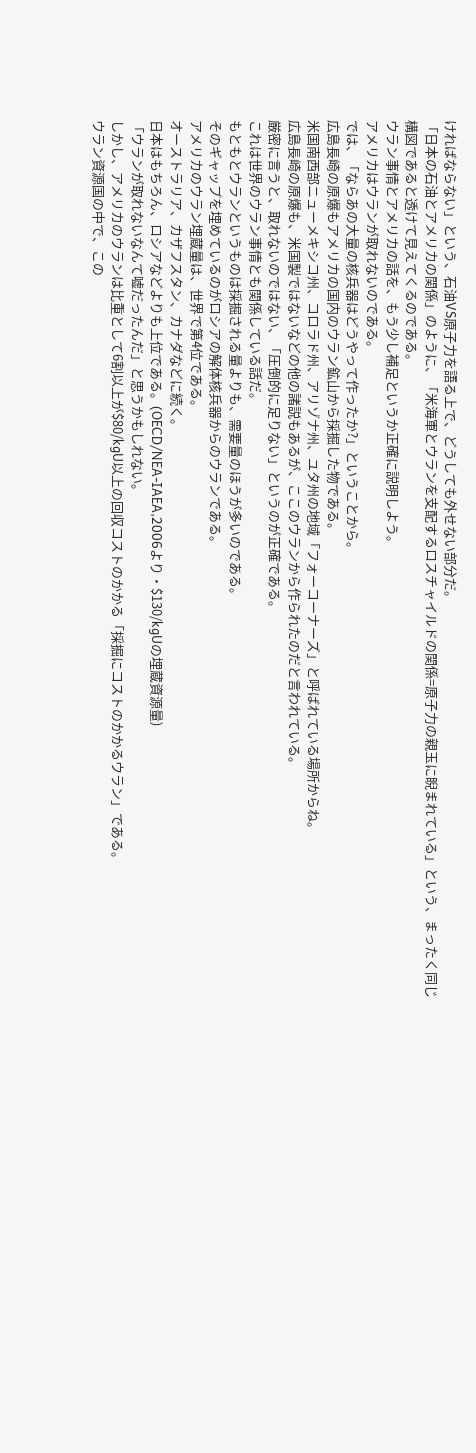ければならない」という、石油VS原子力を語る上で、どうしても外せない部分だ。
「日本の石油とアメリカの関係」のように、「米海軍とウランを支配するロスチャイルドの関係=原子力の親玉に睨まれている」という、まったく同じ構図であると透けて見えてくるのである。
ウラン事情とアメリカの話を、もう少し補足というか正確に説明しよう。
アメリカはウランが取れないのである。
では、「ならあの大量の核兵器はどうやって作ったか?」ということから。
広島長崎の原爆もアメリカの国内のウラン鉱山から採掘した物である。
米国南西部ニューメキシコ州、コロラド州、アリゾナ州、ユタ州の地域「フォーコーナーズ」と呼ばれている場所からね。
広島長崎の原爆も、米国製ではないなどの他の諸説もあるが、ここのウランから作られたのだと言われている。
厳密に言うと、取れないのではない、「圧倒的に足りない」というのが正確である。
これは世界のウラン事情とも関係している話だ。
もともとウランというものは採掘される量よりも、需要量のほうが多いのである。
そのギャップを埋めているのがロシアの解体核兵器からのウランである。
アメリカのウラン埋蔵量は、世界で第4位である。
オーストラリア、カザフスタン、カナダなどに続く。
日本はもちろん、ロシアなどよりも上位である。(OECD/NEA-IAEA,2006より・$130/kgUの埋蔵資源量)
「ウランが取れないなんて嘘だったんだ」と思うかもしれない。
しかし、アメリカのウランは比重として6割以上が$80/kgU以上の回収コストのかかる「採掘にコストのかかるウラン」である。
ウラン資源国の中で、この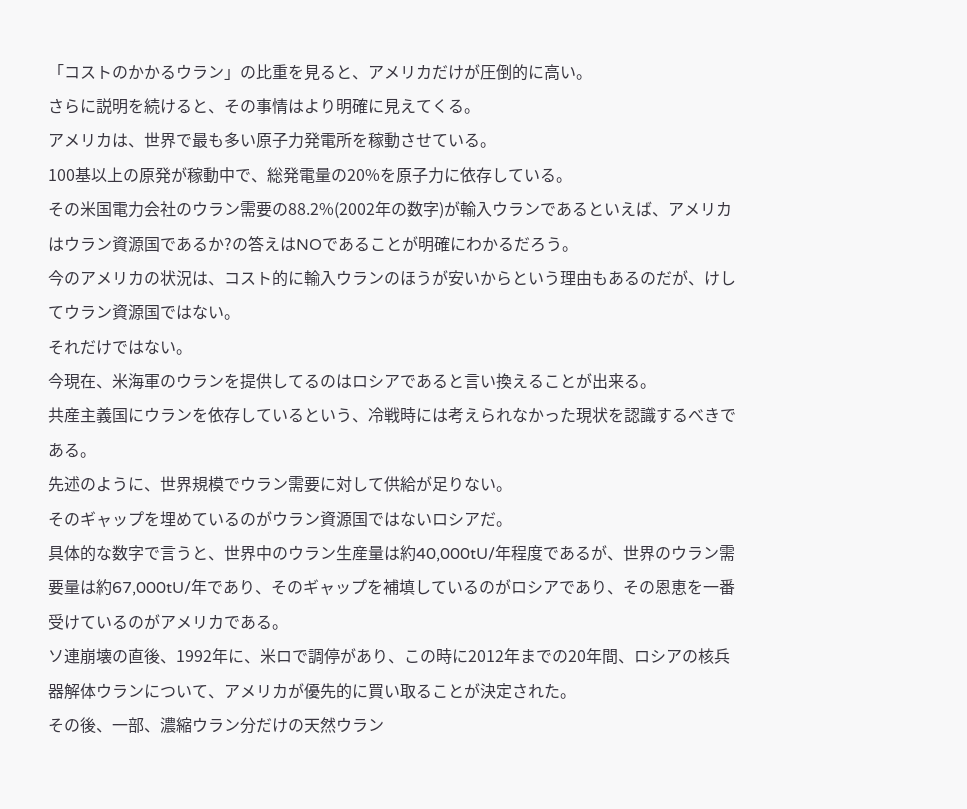「コストのかかるウラン」の比重を見ると、アメリカだけが圧倒的に高い。
さらに説明を続けると、その事情はより明確に見えてくる。
アメリカは、世界で最も多い原子力発電所を稼動させている。
100基以上の原発が稼動中で、総発電量の20%を原子力に依存している。
その米国電力会社のウラン需要の88.2%(2002年の数字)が輸入ウランであるといえば、アメリカはウラン資源国であるか?の答えはNOであることが明確にわかるだろう。
今のアメリカの状況は、コスト的に輸入ウランのほうが安いからという理由もあるのだが、けしてウラン資源国ではない。
それだけではない。
今現在、米海軍のウランを提供してるのはロシアであると言い換えることが出来る。
共産主義国にウランを依存しているという、冷戦時には考えられなかった現状を認識するべきである。
先述のように、世界規模でウラン需要に対して供給が足りない。
そのギャップを埋めているのがウラン資源国ではないロシアだ。
具体的な数字で言うと、世界中のウラン生産量は約40,000tU/年程度であるが、世界のウラン需要量は約67,000tU/年であり、そのギャップを補填しているのがロシアであり、その恩恵を一番受けているのがアメリカである。
ソ連崩壊の直後、1992年に、米ロで調停があり、この時に2012年までの20年間、ロシアの核兵器解体ウランについて、アメリカが優先的に買い取ることが決定された。
その後、一部、濃縮ウラン分だけの天然ウラン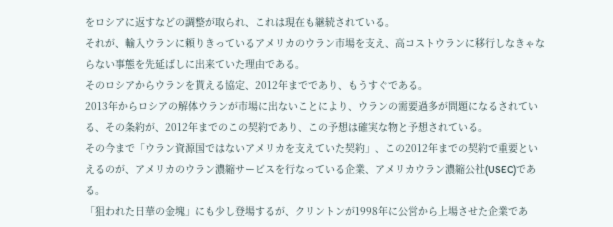をロシアに返すなどの調整が取られ、これは現在も継続されている。
それが、輸入ウランに頼りきっているアメリカのウラン市場を支え、高コストウランに移行しなきゃならない事態を先延ばしに出来ていた理由である。
そのロシアからウランを貰える協定、2012年までであり、もうすぐである。
2013年からロシアの解体ウランが市場に出ないことにより、ウランの需要過多が問題になるされている、その条約が、2012年までのこの契約であり、この予想は確実な物と予想されている。
その今まで「ウラン資源国ではないアメリカを支えていた契約」、この2012年までの契約で重要といえるのが、アメリカのウラン濃縮サービスを行なっている企業、アメリカウラン濃縮公社(USEC)である。
「狙われた日華の金塊」にも少し登場するが、クリントンが1998年に公営から上場させた企業であ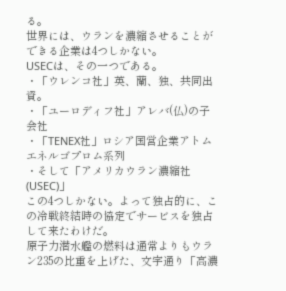る。
世界には、ウランを濃縮させることができる企業は4つしかない。
USECは、その一つである。
・「ウレンコ社」英、蘭、独、共同出資。
・「ユーロディフ社」アレバ(仏)の子会社
・「TENEX社」ロシア国営企業アトムエネルゴプロム系列
・そして「アメリカウラン濃縮社(USEC)」
この4つしかない。よって独占的に、この冷戦終結時の協定でサービスを独占して来たわけだ。
原子力潜水艦の燃料は通常よりもウラン235の比重を上げた、文字通り「高濃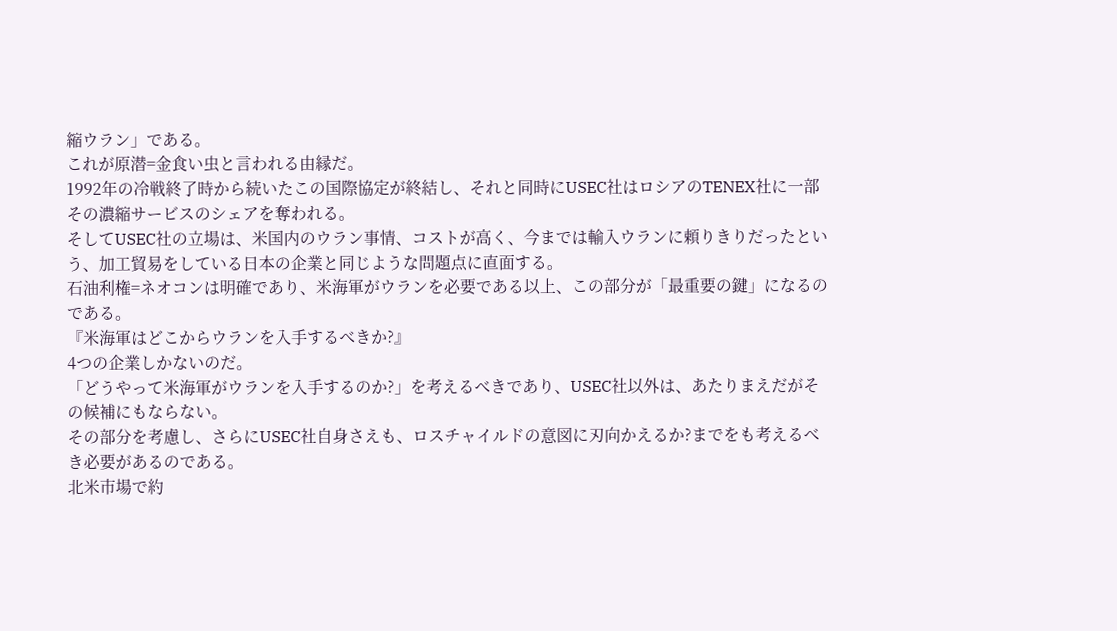縮ウラン」である。
これが原潜=金食い虫と言われる由縁だ。
1992年の冷戦終了時から続いたこの国際協定が終結し、それと同時にUSEC社はロシアのTENEX社に一部その濃縮サービスのシェアを奪われる。
そしてUSEC社の立場は、米国内のウラン事情、コストが高く、今までは輸入ウランに頼りきりだったという、加工貿易をしている日本の企業と同じような問題点に直面する。
石油利権=ネオコンは明確であり、米海軍がウランを必要である以上、この部分が「最重要の鍵」になるのである。
『米海軍はどこからウランを入手するべきか?』
4つの企業しかないのだ。
「どうやって米海軍がウランを入手するのか?」を考えるべきであり、USEC社以外は、あたりまえだがその候補にもならない。
その部分を考慮し、さらにUSEC社自身さえも、ロスチャイルドの意図に刃向かえるか?までをも考えるべき必要があるのである。
北米市場で約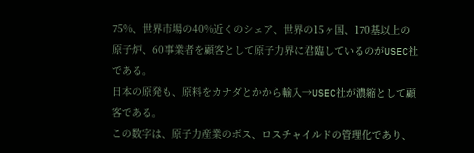75%、世界市場の40%近くのシェア、世界の15ヶ国、170基以上の原子炉、60事業者を顧客として原子力界に君臨しているのがUSEC社である。
日本の原発も、原料をカナダとかから輸入→USEC社が濃縮として顧客である。
この数字は、原子力産業のボス、ロスチャイルドの管理化であり、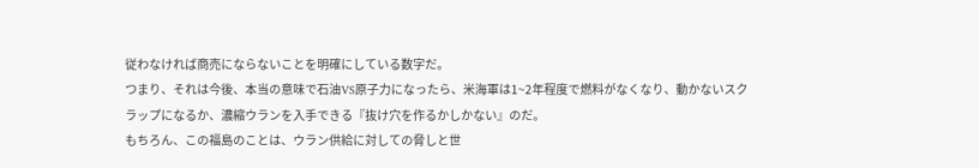従わなければ商売にならないことを明確にしている数字だ。
つまり、それは今後、本当の意味で石油VS原子力になったら、米海軍は1~2年程度で燃料がなくなり、動かないスクラップになるか、濃縮ウランを入手できる『抜け穴を作るかしかない』のだ。
もちろん、この福島のことは、ウラン供給に対しての脅しと世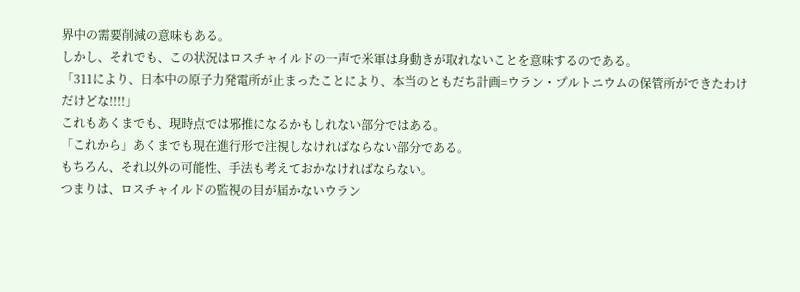界中の需要削減の意味もある。
しかし、それでも、この状況はロスチャイルドの一声で米軍は身動きが取れないことを意味するのである。
「311により、日本中の原子力発電所が止まったことにより、本当のともだち計画=ウラン・プルトニウムの保管所ができたわけだけどな!!!!」
これもあくまでも、現時点では邪推になるかもしれない部分ではある。
「これから」あくまでも現在進行形で注視しなければならない部分である。
もちろん、それ以外の可能性、手法も考えておかなければならない。
つまりは、ロスチャイルドの監視の目が届かないウラン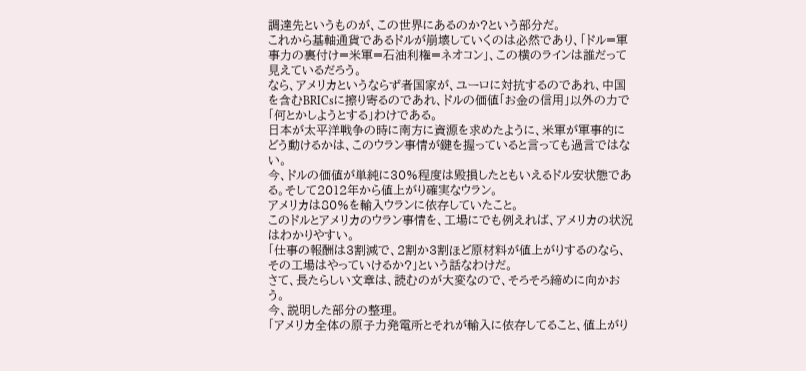調達先というものが、この世界にあるのか?という部分だ。
これから基軸通貨であるドルが崩壊していくのは必然であり、「ドル=軍事力の裏付け=米軍=石油利権=ネオコン」、この横のラインは誰だって見えているだろう。
なら、アメリカというならず者国家が、ユーロに対抗するのであれ、中国を含むBRICsに擦り寄るのであれ、ドルの価値「お金の信用」以外の力で「何とかしようとする」わけである。
日本が太平洋戦争の時に南方に資源を求めたように、米軍が軍事的にどう動けるかは、このウラン事情が鍵を握っていると言っても過言ではない。
今、ドルの価値が単純に30%程度は毀損したともいえるドル安状態である。そして2012年から値上がり確実なウラン。
アメリカは80%を輸入ウランに依存していたこと。
このドルとアメリカのウラン事情を、工場にでも例えれば、アメリカの状況はわかりやすい。
「仕事の報酬は3割減で、2割か3割ほど原材料が値上がりするのなら、その工場はやっていけるか?」という話なわけだ。
さて、長たらしい文章は、読むのが大変なので、そろそろ締めに向かおう。
今、説明した部分の整理。
「アメリカ全体の原子力発電所とそれが輸入に依存してること、値上がり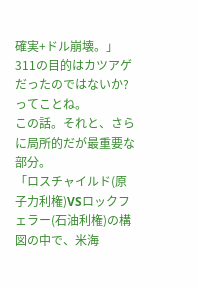確実+ドル崩壊。」
311の目的はカツアゲだったのではないか?ってことね。
この話。それと、さらに局所的だが最重要な部分。
「ロスチャイルド(原子力利権)VSロックフェラー(石油利権)の構図の中で、米海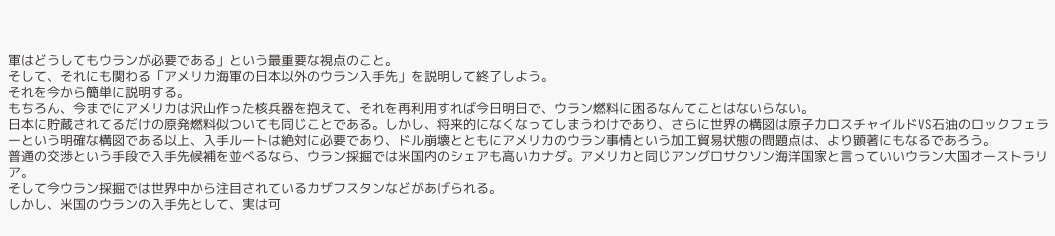軍はどうしてもウランが必要である」という最重要な視点のこと。
そして、それにも関わる「アメリカ海軍の日本以外のウラン入手先」を説明して終了しよう。
それを今から簡単に説明する。
もちろん、今までにアメリカは沢山作った核兵器を抱えて、それを再利用すれば今日明日で、ウラン燃料に困るなんてことはないらない。
日本に貯蔵されてるだけの原発燃料似ついても同じことである。しかし、将来的になくなってしまうわけであり、さらに世界の構図は原子力ロスチャイルドVS石油のロックフェラーという明確な構図である以上、入手ルートは絶対に必要であり、ドル崩壊とともにアメリカのウラン事情という加工貿易状態の問題点は、より顕著にもなるであろう。
普通の交渉という手段で入手先候補を並べるなら、ウラン採掘では米国内のシェアも高いカナダ。アメリカと同じアングロサクソン海洋国家と言っていいウラン大国オーストラリア。
そして今ウラン採掘では世界中から注目されているカザフスタンなどがあげられる。
しかし、米国のウランの入手先として、実は可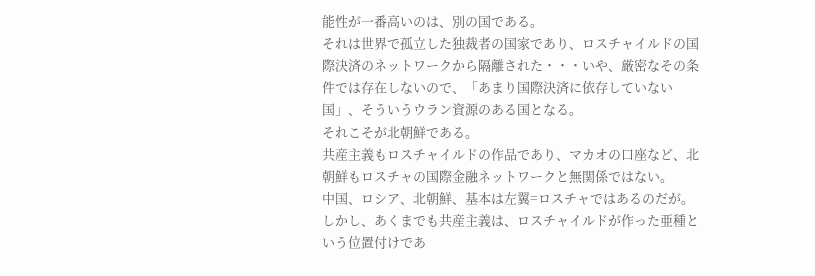能性が一番高いのは、別の国である。
それは世界で孤立した独裁者の国家であり、ロスチャイルドの国際決済のネットワークから隔離された・・・いや、厳密なその条件では存在しないので、「あまり国際決済に依存していない国」、そういうウラン資源のある国となる。
それこそが北朝鮮である。
共産主義もロスチャイルドの作品であり、マカオの口座など、北朝鮮もロスチャの国際金融ネットワークと無関係ではない。
中国、ロシア、北朝鮮、基本は左翼=ロスチャではあるのだが。
しかし、あくまでも共産主義は、ロスチャイルドが作った亜種という位置付けであ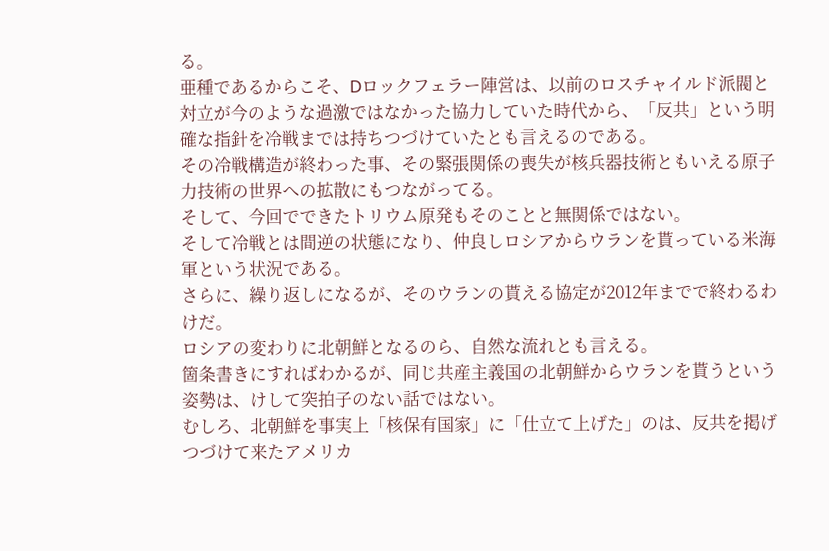る。
亜種であるからこそ、Dロックフェラー陣営は、以前のロスチャイルド派閥と対立が今のような過激ではなかった協力していた時代から、「反共」という明確な指針を冷戦までは持ちつづけていたとも言えるのである。
その冷戦構造が終わった事、その緊張関係の喪失が核兵器技術ともいえる原子力技術の世界への拡散にもつながってる。
そして、今回でできたトリウム原発もそのことと無関係ではない。
そして冷戦とは間逆の状態になり、仲良しロシアからウランを貰っている米海軍という状況である。
さらに、繰り返しになるが、そのウランの貰える協定が2012年までで終わるわけだ。
ロシアの変わりに北朝鮮となるのら、自然な流れとも言える。
箇条書きにすればわかるが、同じ共産主義国の北朝鮮からウランを貰うという姿勢は、けして突拍子のない話ではない。
むしろ、北朝鮮を事実上「核保有国家」に「仕立て上げた」のは、反共を掲げつづけて来たアメリカ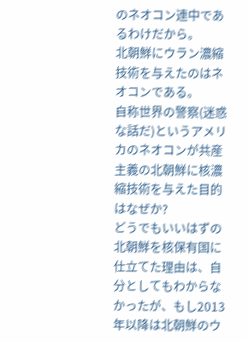のネオコン連中であるわけだから。
北朝鮮にウラン濃縮技術を与えたのはネオコンである。
自称世界の警察(迷惑な話だ)というアメリカのネオコンが共産主義の北朝鮮に核濃縮技術を与えた目的はなぜか?
どうでもいいはずの北朝鮮を核保有国に仕立てた理由は、自分としてもわからなかったが、もし2013年以降は北朝鮮のウ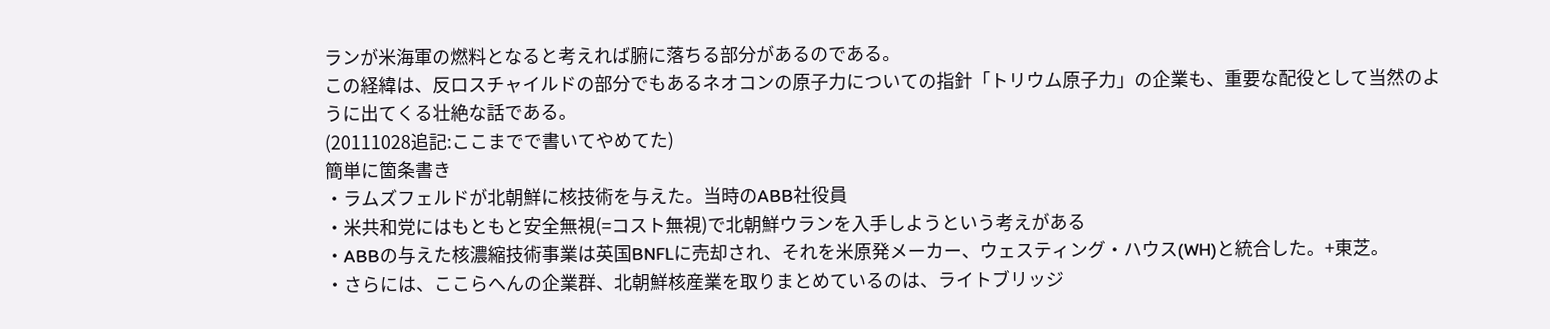ランが米海軍の燃料となると考えれば腑に落ちる部分があるのである。
この経緯は、反ロスチャイルドの部分でもあるネオコンの原子力についての指針「トリウム原子力」の企業も、重要な配役として当然のように出てくる壮絶な話である。
(20111028追記:ここまでで書いてやめてた)
簡単に箇条書き
・ラムズフェルドが北朝鮮に核技術を与えた。当時のABB社役員
・米共和党にはもともと安全無視(=コスト無視)で北朝鮮ウランを入手しようという考えがある
・ABBの与えた核濃縮技術事業は英国BNFLに売却され、それを米原発メーカー、ウェスティング・ハウス(WH)と統合した。+東芝。
・さらには、ここらへんの企業群、北朝鮮核産業を取りまとめているのは、ライトブリッジ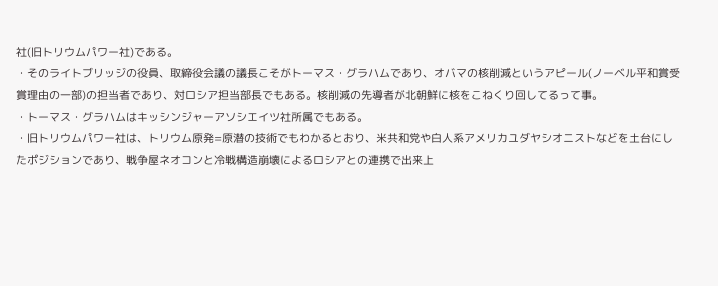社(旧トリウムパワー社)である。
・そのライトブリッジの役員、取締役会議の議長こそがトーマス・グラハムであり、オバマの核削減というアピール(ノーベル平和賞受賞理由の一部)の担当者であり、対ロシア担当部長でもある。核削減の先導者が北朝鮮に核をこねくり回してるって事。
・トーマス・グラハムはキッシンジャーアソシエイツ社所属でもある。
・旧トリウムパワー社は、トリウム原発=原潜の技術でもわかるとおり、米共和党や白人系アメリカユダヤシオニストなどを土台にしたポジションであり、戦争屋ネオコンと冷戦構造崩壊によるロシアとの連携で出来上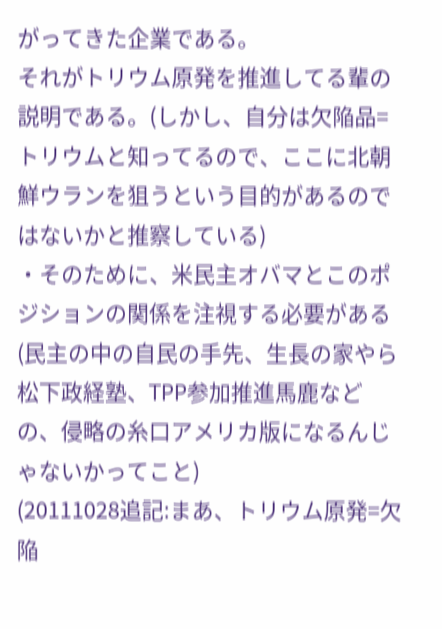がってきた企業である。
それがトリウム原発を推進してる輩の説明である。(しかし、自分は欠陥品=トリウムと知ってるので、ここに北朝鮮ウランを狙うという目的があるのではないかと推察している)
・そのために、米民主オバマとこのポジションの関係を注視する必要がある(民主の中の自民の手先、生長の家やら松下政経塾、TPP参加推進馬鹿などの、侵略の糸口アメリカ版になるんじゃないかってこと)
(20111028追記:まあ、トリウム原発=欠陥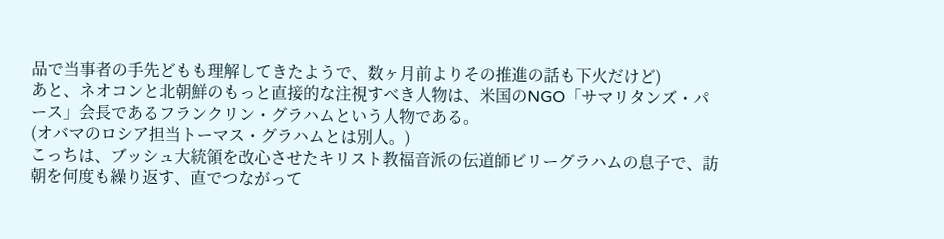品で当事者の手先どもも理解してきたようで、数ヶ月前よりその推進の話も下火だけど)
あと、ネオコンと北朝鮮のもっと直接的な注視すべき人物は、米国のNGO「サマリタンズ・パース」会長であるフランクリン・グラハムという人物である。
(オバマのロシア担当トーマス・グラハムとは別人。)
こっちは、ブッシュ大統領を改心させたキリスト教福音派の伝道師ビリーグラハムの息子で、訪朝を何度も繰り返す、直でつながって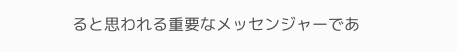ると思われる重要なメッセンジャーであ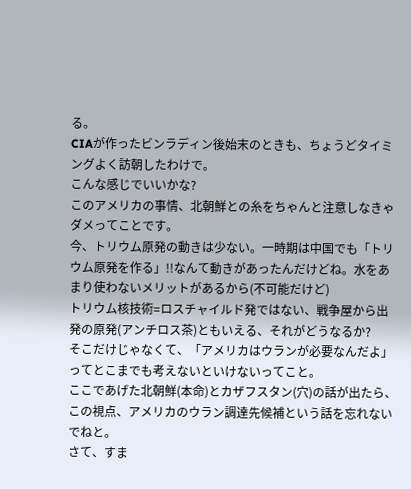る。
CIAが作ったビンラディン後始末のときも、ちょうどタイミングよく訪朝したわけで。
こんな感じでいいかな?
このアメリカの事情、北朝鮮との糸をちゃんと注意しなきゃダメってことです。
今、トリウム原発の動きは少ない。一時期は中国でも「トリウム原発を作る」!!なんて動きがあったんだけどね。水をあまり使わないメリットがあるから(不可能だけど)
トリウム核技術=ロスチャイルド発ではない、戦争屋から出発の原発(アンチロス茶)ともいえる、それがどうなるか?
そこだけじゃなくて、「アメリカはウランが必要なんだよ」ってとこまでも考えないといけないってこと。
ここであげた北朝鮮(本命)とカザフスタン(穴)の話が出たら、この視点、アメリカのウラン調達先候補という話を忘れないでねと。
さて、すま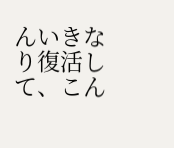んいきなり復活して、こん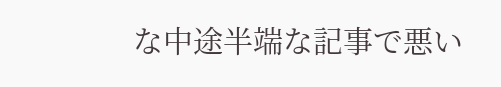な中途半端な記事で悪い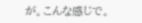が。こんな感じで。